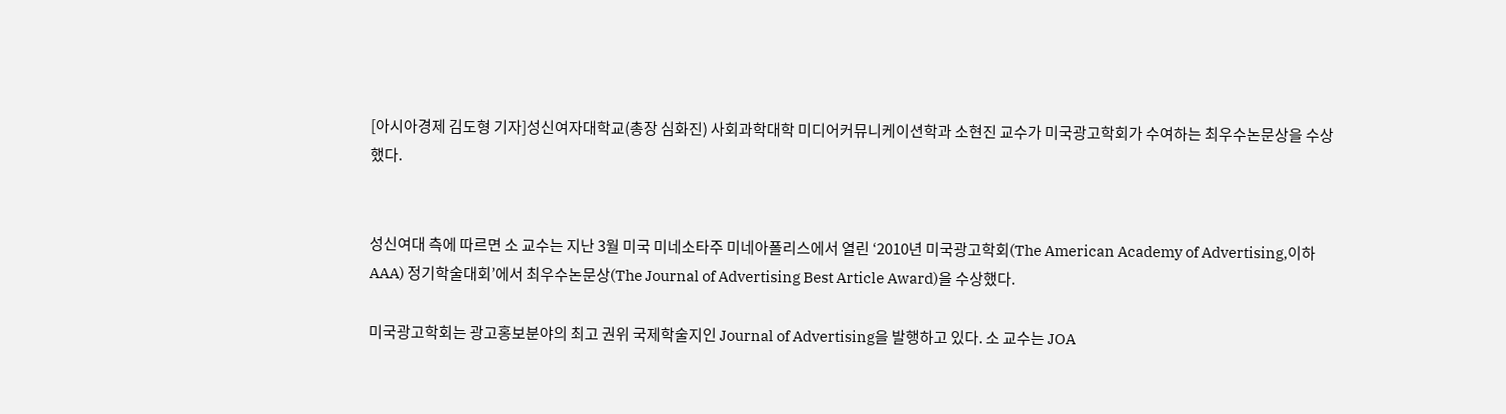[아시아경제 김도형 기자]성신여자대학교(총장 심화진) 사회과학대학 미디어커뮤니케이션학과 소현진 교수가 미국광고학회가 수여하는 최우수논문상을 수상했다.


성신여대 측에 따르면 소 교수는 지난 3월 미국 미네소타주 미네아폴리스에서 열린 ‘2010년 미국광고학회(The American Academy of Advertising,이하 AAA) 정기학술대회’에서 최우수논문상(The Journal of Advertising Best Article Award)을 수상했다.

미국광고학회는 광고홍보분야의 최고 권위 국제학술지인 Journal of Advertising을 발행하고 있다. 소 교수는 JOA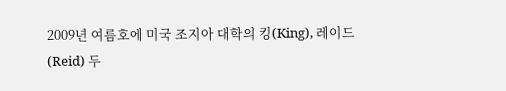2009년 여름호에 미국 조지아 대학의 킹(King), 레이드(Reid) 두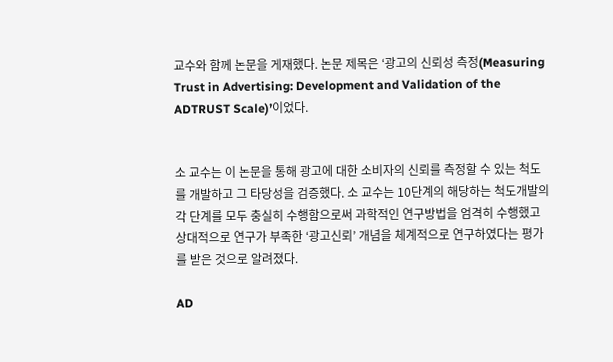교수와 함께 논문을 게재했다. 논문 제목은 ‘광고의 신뢰성 측정(Measuring Trust in Advertising: Development and Validation of the ADTRUST Scale)’이었다.


소 교수는 이 논문을 통해 광고에 대한 소비자의 신뢰를 측정할 수 있는 척도를 개발하고 그 타당성을 검증했다. 소 교수는 10단계의 해당하는 척도개발의 각 단계를 모두 충실히 수행함으로써 과학적인 연구방법을 엄격히 수행했고 상대적으로 연구가 부족한 ‘광고신뢰’ 개념을 체계적으로 연구하였다는 평가를 받은 것으로 알려졌다.

AD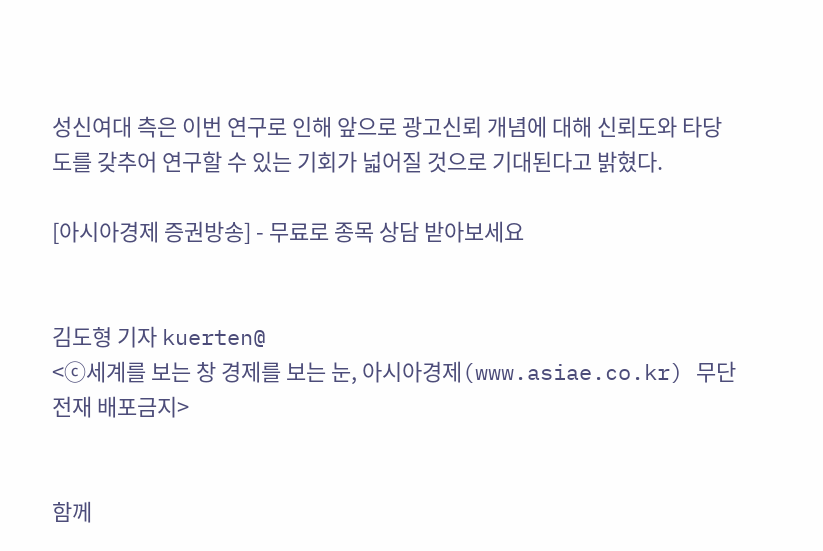성신여대 측은 이번 연구로 인해 앞으로 광고신뢰 개념에 대해 신뢰도와 타당도를 갖추어 연구할 수 있는 기회가 넓어질 것으로 기대된다고 밝혔다.

[아시아경제 증권방송] - 무료로 종목 상담 받아보세요


김도형 기자 kuerten@
<ⓒ세계를 보는 창 경제를 보는 눈, 아시아경제(www.asiae.co.kr) 무단전재 배포금지>


함께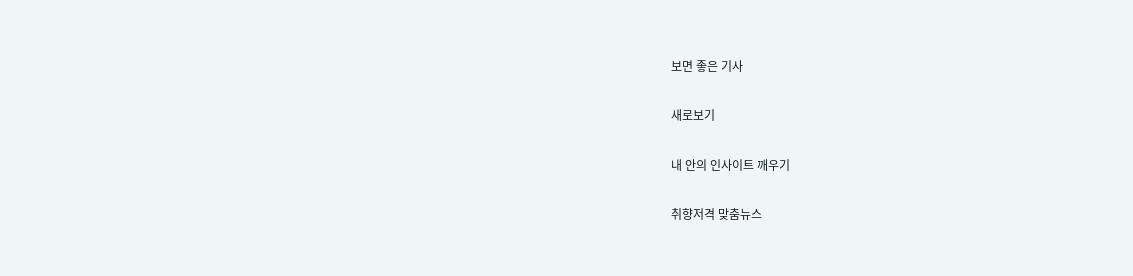보면 좋은 기사

새로보기

내 안의 인사이트 깨우기

취향저격 맞춤뉴스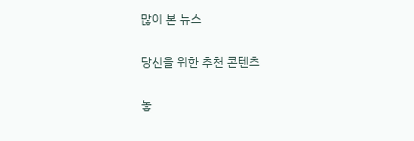많이 본 뉴스

당신을 위한 추천 콘텐츠

놓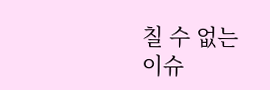칠 수 없는 이슈